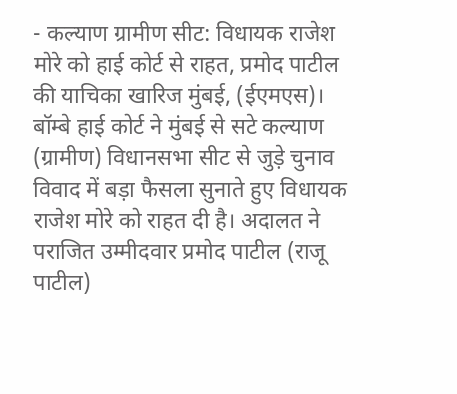- कल्याण ग्रामीण सीट: विधायक राजेश मोरे को हाई कोर्ट से राहत, प्रमोद पाटील की याचिका खारिज मुंबई, (ईएमएस)। बॉम्बे हाई कोर्ट ने मुंबई से सटे कल्याण (ग्रामीण) विधानसभा सीट से जुड़े चुनाव विवाद में बड़ा फैसला सुनाते हुए विधायक राजेश मोरे को राहत दी है। अदालत ने पराजित उम्मीदवार प्रमोद पाटील (राजू पाटील)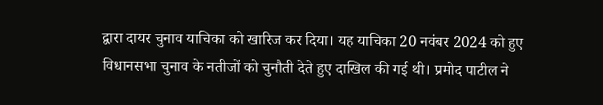द्वारा दायर चुनाव याचिका को खारिज कर दिया। यह याचिका 20 नवंबर 2024 को हुए विधानसभा चुनाव के नतीजों को चुनौती देते हुए दाखिल की गई थी। प्रमोद पाटील ने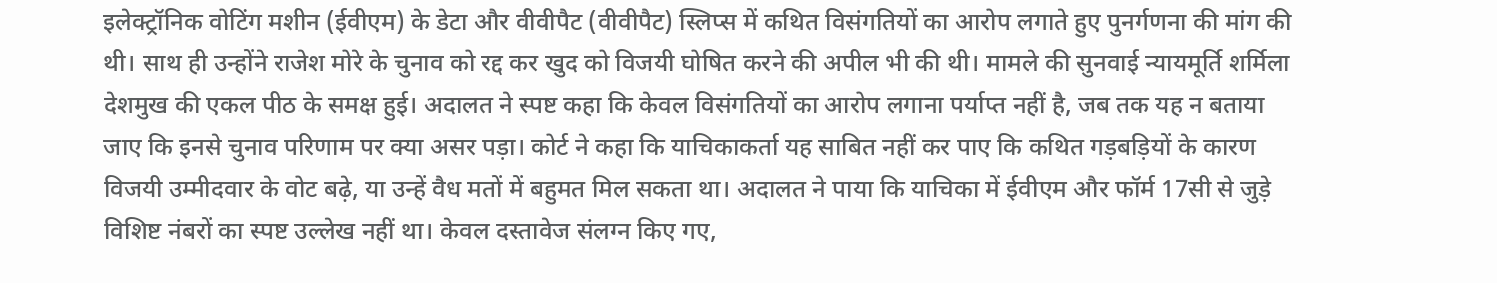इलेक्ट्रॉनिक वोटिंग मशीन (ईवीएम) के डेटा और वीवीपैट (वीवीपैट) स्लिप्स में कथित विसंगतियों का आरोप लगाते हुए पुनर्गणना की मांग की थी। साथ ही उन्होंने राजेश मोरे के चुनाव को रद्द कर खुद को विजयी घोषित करने की अपील भी की थी। मामले की सुनवाई न्यायमूर्ति शर्मिला देशमुख की एकल पीठ के समक्ष हुई। अदालत ने स्पष्ट कहा कि केवल विसंगतियों का आरोप लगाना पर्याप्त नहीं है, जब तक यह न बताया जाए कि इनसे चुनाव परिणाम पर क्या असर पड़ा। कोर्ट ने कहा कि याचिकाकर्ता यह साबित नहीं कर पाए कि कथित गड़बड़ियों के कारण विजयी उम्मीदवार के वोट बढ़े, या उन्हें वैध मतों में बहुमत मिल सकता था। अदालत ने पाया कि याचिका में ईवीएम और फॉर्म 17सी से जुड़े विशिष्ट नंबरों का स्पष्ट उल्लेख नहीं था। केवल दस्तावेज संलग्न किए गए,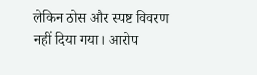लेकिन ठोस और स्पष्ट विवरण नहीं दिया गया। आरोप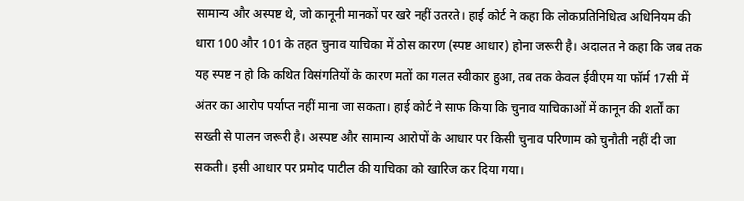सामान्य और अस्पष्ट थे, जो कानूनी मानकों पर खरे नहीं उतरते। हाई कोर्ट ने कहा कि लोकप्रतिनिधित्व अधिनियम की धारा 100 और 101 के तहत चुनाव याचिका में ठोस कारण (स्पष्ट आधार) होना जरूरी है। अदालत ने कहा कि जब तक यह स्पष्ट न हो कि कथित विसंगतियों के कारण मतों का गलत स्वीकार हुआ, तब तक केवल ईवीएम या फॉर्म 17सी में अंतर का आरोप पर्याप्त नहीं माना जा सकता। हाई कोर्ट ने साफ किया कि चुनाव याचिकाओं में कानून की शर्तों का सख्ती से पालन जरूरी है। अस्पष्ट और सामान्य आरोपों के आधार पर किसी चुनाव परिणाम को चुनौती नहीं दी जा सकती। इसी आधार पर प्रमोद पाटील की याचिका को खारिज कर दिया गया।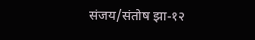संजय/संतोष झा-१२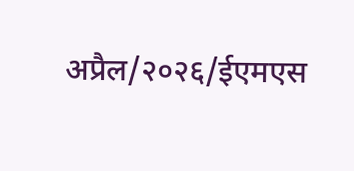अप्रैल/२०२६/ईएमएस